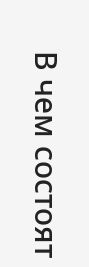В чем состоят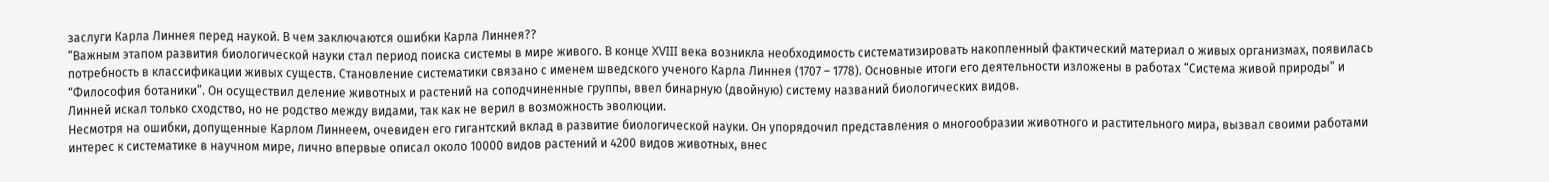заслуги Карла Линнея перед наукой. В чем заключаются ошибки Карла Линнея??
“Важным этапом развития биологической науки стал период поиска системы в мире живого. В конце XVIII века возникла необходимость систематизировать накопленный фактический материал о живых организмах, появилась потребность в классификации живых существ. Становление систематики связано с именем шведского ученого Карла Линнея (1707 – 1778). Основные итоги его деятельности изложены в работах “Система живой природы” и “Философия ботаники”. Он осуществил деление животных и растений на соподчиненные группы, ввел бинарную (двойную) систему названий биологических видов.
Линней искал только сходство, но не родство между видами, так как не верил в возможность эволюции.
Несмотря на ошибки, допущенные Карлом Линнеем, очевиден его гигантский вклад в развитие биологической науки. Он упорядочил представления о многообразии животного и растительного мира, вызвал своими работами интерес к систематике в научном мире, лично впервые описал около 10000 видов растений и 4200 видов животных, внес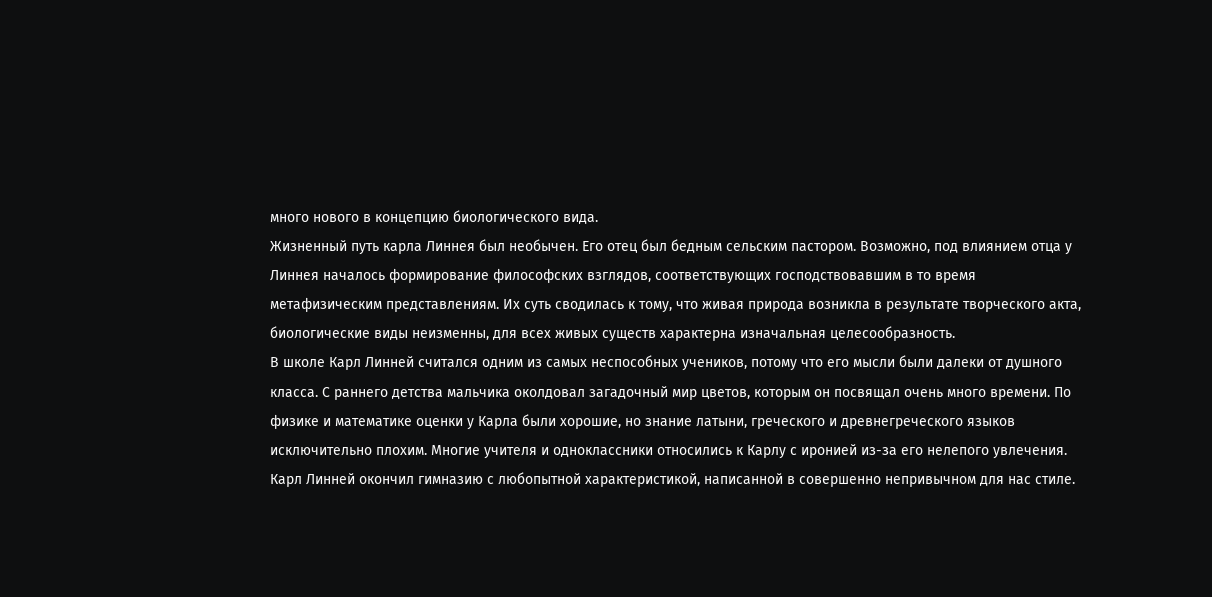много нового в концепцию биологического вида.
Жизненный путь карла Линнея был необычен. Его отец был бедным сельским пастором. Возможно, под влиянием отца у Линнея началось формирование философских взглядов, соответствующих господствовавшим в то время метафизическим представлениям. Их суть сводилась к тому, что живая природа возникла в результате творческого акта, биологические виды неизменны, для всех живых существ характерна изначальная целесообразность.
В школе Карл Линней считался одним из самых неспособных учеников, потому что его мысли были далеки от душного класса. С раннего детства мальчика околдовал загадочный мир цветов, которым он посвящал очень много времени. По физике и математике оценки у Карла были хорошие, но знание латыни, греческого и древнегреческого языков исключительно плохим. Многие учителя и одноклассники относились к Карлу с иронией из-за его нелепого увлечения.
Карл Линней окончил гимназию с любопытной характеристикой, написанной в совершенно непривычном для нас стиле.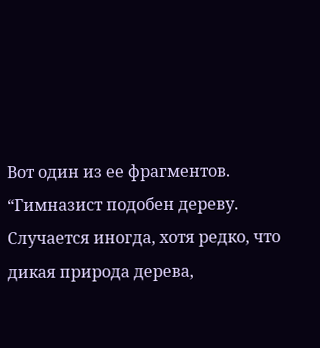Вот один из ее фрагментов.
“Гимназист подобен дереву. Случается иногда, хотя редко, что дикая природа дерева,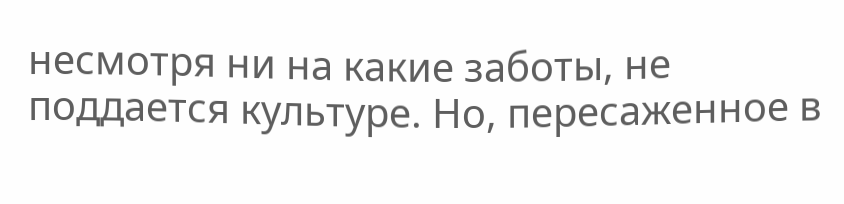несмотря ни на какие заботы, не поддается культуре. Но, пересаженное в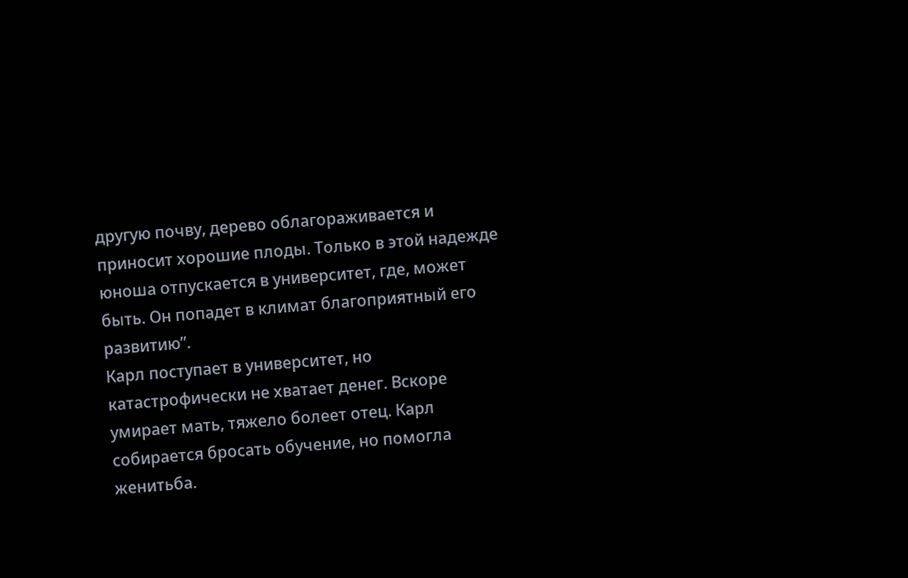другую почву, дерево облагораживается и приносит хорошие плоды. Только в этой надежде юноша отпускается в университет, где, может быть. Он попадет в климат благоприятный его развитию”.
Карл поступает в университет, но катастрофически не хватает денег. Вскоре умирает мать, тяжело болеет отец. Карл собирается бросать обучение, но помогла женитьба.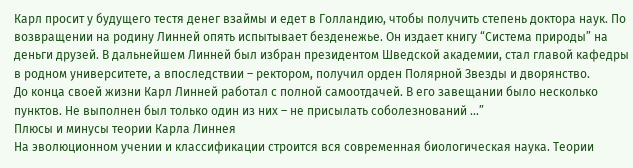Карл просит у будущего тестя денег взаймы и едет в Голландию, чтобы получить степень доктора наук. По возвращении на родину Линней опять испытывает безденежье. Он издает книгу “Система природы” на деньги друзей. В дальнейшем Линней был избран президентом Шведской академии, стал главой кафедры в родном университете, а впоследствии – ректором, получил орден Полярной Звезды и дворянство.
До конца своей жизни Карл Линней работал с полной самоотдачей. В его завещании было несколько пунктов. Не выполнен был только один из них – не присылать соболезнований …”
Плюсы и минусы теории Карла Линнея
На эволюционном учении и классификации строится вся современная биологическая наука. Теории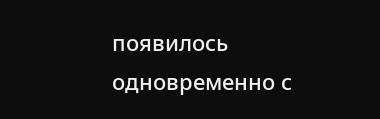появилось одновременно с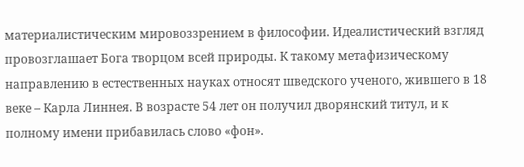материалистическим мировоззрением в философии. Идеалистический взгляд провозглашает Бога творцом всей природы. К такому метафизическому направлению в естественных науках относят шведского ученого, жившего в 18 веке – Карла Линнея. В возрасте 54 лет он получил дворянский титул, и к полному имени прибавилась слово «фон».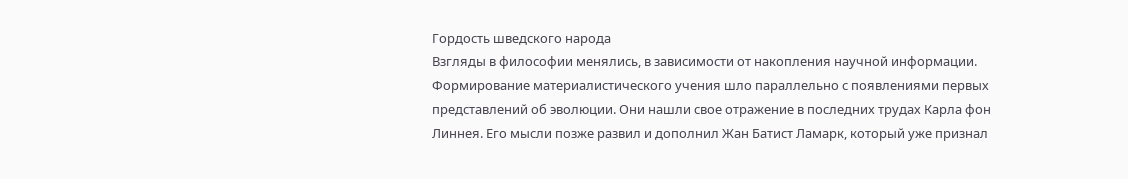Гордость шведского народа
Взгляды в философии менялись, в зависимости от накопления научной информации. Формирование материалистического учения шло параллельно с появлениями первых представлений об эволюции. Они нашли свое отражение в последних трудах Карла фон Линнея. Его мысли позже развил и дополнил Жан Батист Ламарк, который уже признал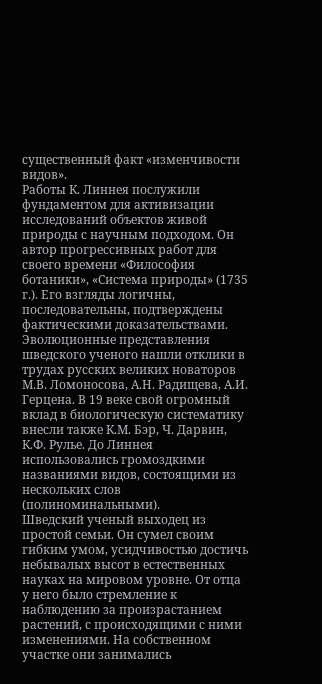существенный факт «изменчивости видов».
Работы К. Линнея послужили фундаментом для активизации исследований объектов живой природы с научным подходом. Он автор прогрессивных работ для своего времени «Философия ботаники», «Система природы» (1735 г.). Его взгляды логичны, последовательны, подтверждены фактическими доказательствами.
Эволюционные представления шведского ученого нашли отклики в трудах русских великих новаторов М.В. Ломоносова, А.Н. Радищева, А.И. Герцена. В 19 веке свой огромный вклад в биологическую систематику внесли также К.М. Бэр, Ч. Дарвин, К.Ф. Рулье. До Линнея использовались громоздкими названиями видов, состоящими из нескольких слов (полиноминальными).
Шведский ученый выходец из простой семьи. Он сумел своим гибким умом, усидчивостью достичь небывалых высот в естественных науках на мировом уровне. От отца у него было стремление к наблюдению за произрастанием растений, с происходящими с ними изменениями. На собственном участке они занимались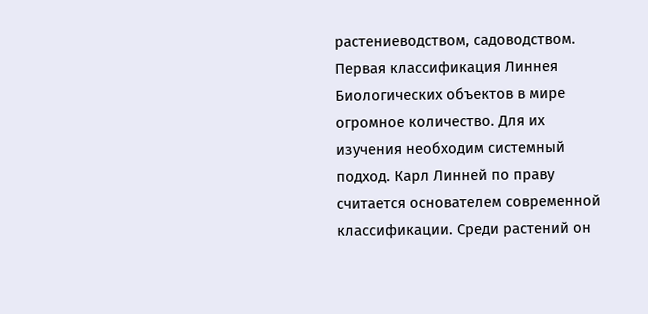растениеводством, садоводством.
Первая классификация Линнея
Биологических объектов в мире огромное количество. Для их изучения необходим системный подход. Карл Линней по праву считается основателем современной классификации. Среди растений он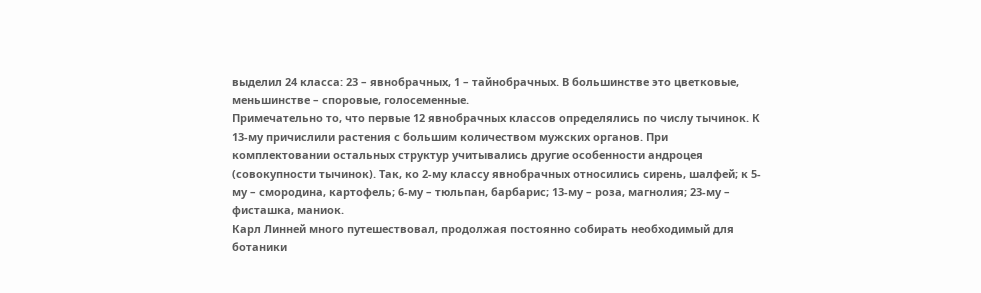выделил 24 класса: 23 – явнобрачных, 1 – тайнобрачных. В большинстве это цветковые, меньшинстве – споровые, голосеменные.
Примечательно то, что первые 12 явнобрачных классов определялись по числу тычинок. К 13-му причислили растения с большим количеством мужских органов. При комплектовании остальных структур учитывались другие особенности андроцея (совокупности тычинок). Так, ко 2-му классу явнобрачных относились сирень, шалфей; к 5-му – смородина, картофель; 6-му – тюльпан, барбарис; 13-му – роза, магнолия; 23-му – фисташка, маниок.
Карл Линней много путешествовал, продолжая постоянно собирать необходимый для ботаники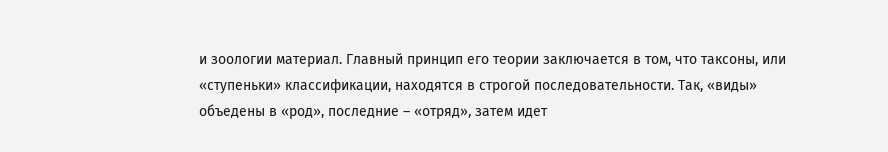и зоологии материал. Главный принцип его теории заключается в том, что таксоны, или «ступеньки» классификации, находятся в строгой последовательности. Так, «виды» объедены в «род», последние – «отряд», затем идет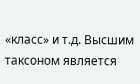«класс» и т.д. Высшим таксоном является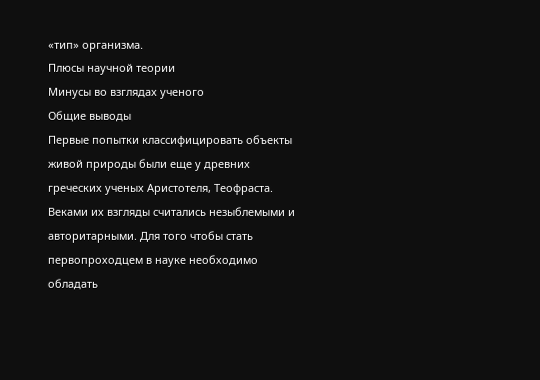«тип» организма.
Плюсы научной теории
Минусы во взглядах ученого
Общие выводы
Первые попытки классифицировать объекты живой природы были еще у древних греческих ученых Аристотеля, Теофраста. Веками их взгляды считались незыблемыми и авторитарными. Для того чтобы стать первопроходцем в науке необходимо обладать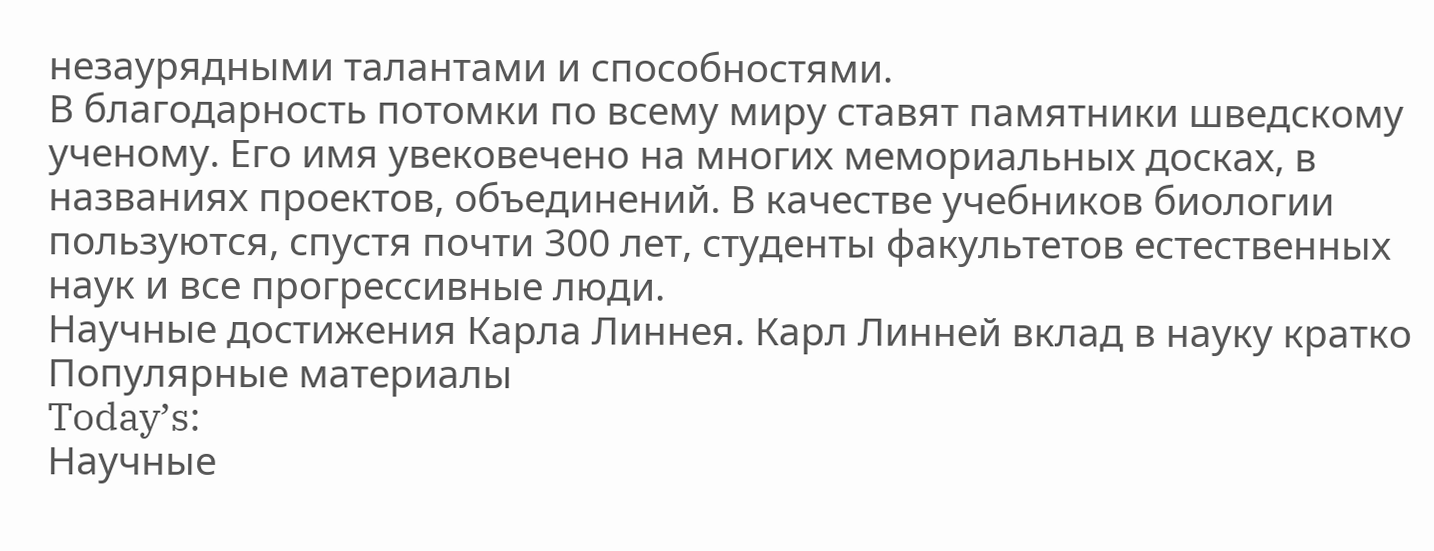незаурядными талантами и способностями.
В благодарность потомки по всему миру ставят памятники шведскому ученому. Его имя увековечено на многих мемориальных досках, в названиях проектов, объединений. В качестве учебников биологии пользуются, спустя почти 300 лет, студенты факультетов естественных наук и все прогрессивные люди.
Научные достижения Карла Линнея. Карл Линней вклад в науку кратко
Популярные материалы
Today’s:
Научные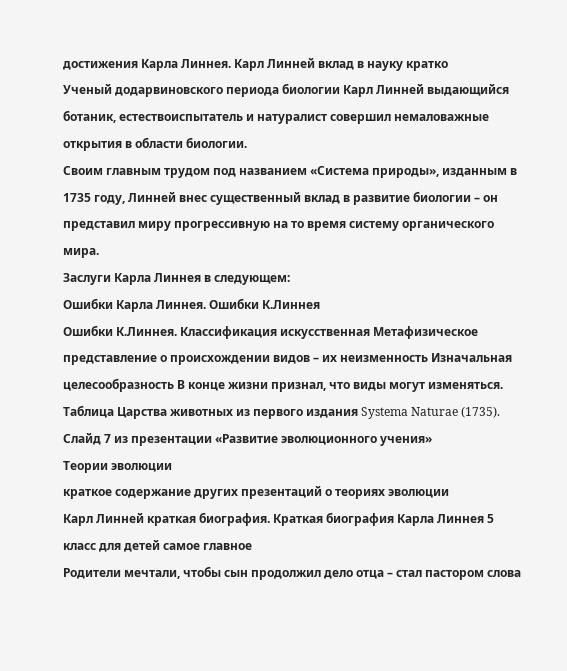достижения Карла Линнея. Карл Линней вклад в науку кратко
Ученый додарвиновского периода биологии Карл Линней выдающийся ботаник, естествоиспытатель и натуралист совершил немаловажные открытия в области биологии.
Своим главным трудом под названием «Система природы», изданным в 1735 году, Линней внес существенный вклад в развитие биологии – он представил миру прогрессивную на то время систему органического мира.
Заслуги Карла Линнея в следующем:
Ошибки Карла Линнея. Ошибки К.Линнея
Ошибки К.Линнея. Классификация искусственная Метафизическое представление о происхождении видов – их неизменность Изначальная целесообразность В конце жизни признал, что виды могут изменяться. Таблица Царства животных из первого издания Systema Naturae (1735).
Слайд 7 из презентации «Развитие эволюционного учения»
Теории эволюции
краткое содержание других презентаций о теориях эволюции
Карл Линней краткая биография. Краткая биография Карла Линнея 5 класс для детей самое главное
Родители мечтали, чтобы сын продолжил дело отца – стал пастором слова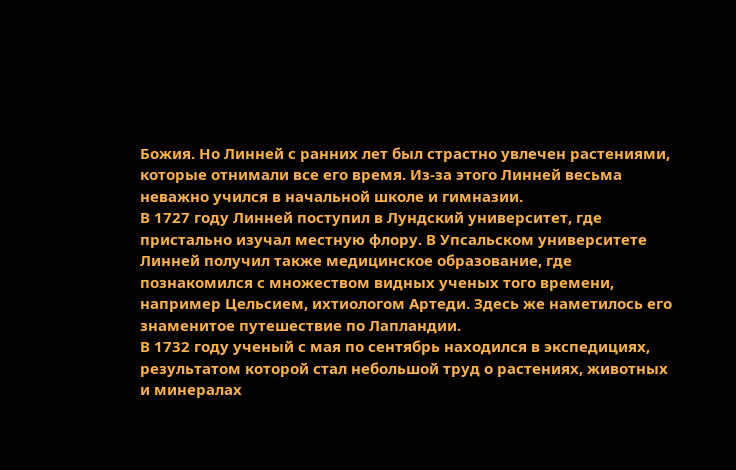Божия. Но Линней с ранних лет был страстно увлечен растениями, которые отнимали все его время. Из-за этого Линней весьма неважно учился в начальной школе и гимназии.
В 1727 году Линней поступил в Лундский университет, где пристально изучал местную флору. В Упсальском университете Линней получил также медицинское образование, где познакомился с множеством видных ученых того времени, например Цельсием, ихтиологом Артеди. Здесь же наметилось его знаменитое путешествие по Лапландии.
В 1732 году ученый с мая по сентябрь находился в экспедициях, результатом которой стал небольшой труд о растениях, животных и минералах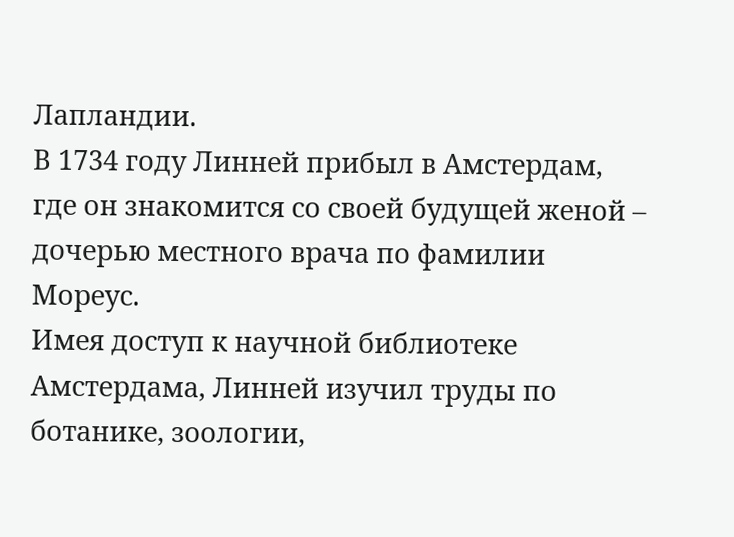Лапландии.
В 1734 году Линней прибыл в Амстердам, где он знакомится со своей будущей женой – дочерью местного врача по фамилии Мореус.
Имея доступ к научной библиотеке Амстердама, Линней изучил труды по ботанике, зоологии,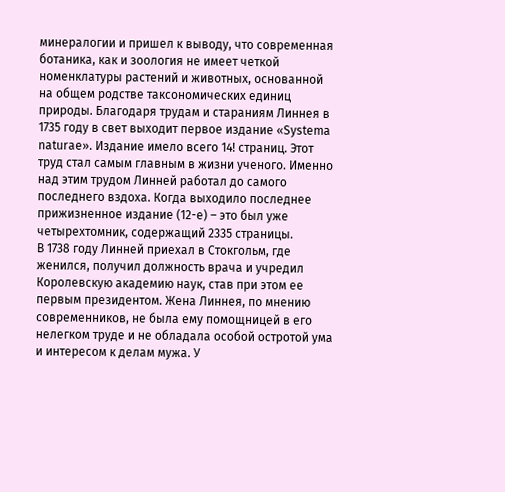минералогии и пришел к выводу, что современная ботаника, как и зоология не имеет четкой номенклатуры растений и животных, основанной на общем родстве таксономических единиц природы. Благодаря трудам и стараниям Линнея в 1735 году в свет выходит первое издание «Systema naturae». Издание имело всего 14! страниц. Этот труд стал самым главным в жизни ученого. Именно над этим трудом Линней работал до самого последнего вздоха. Когда выходило последнее прижизненное издание (12-е) – это был уже четырехтомник, содержащий 2335 страницы.
В 1738 году Линней приехал в Стокгольм, где женился, получил должность врача и учредил Королевскую академию наук, став при этом ее первым президентом. Жена Линнея, по мнению современников, не была ему помощницей в его нелегком труде и не обладала особой остротой ума и интересом к делам мужа. У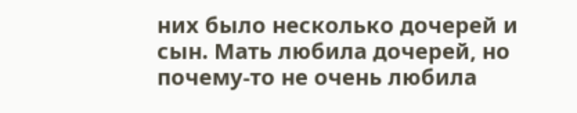них было несколько дочерей и сын. Мать любила дочерей, но почему-то не очень любила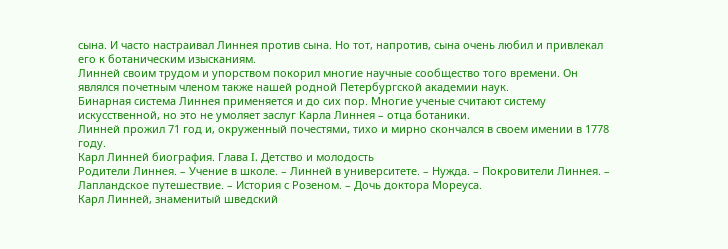сына. И часто настраивал Линнея против сына. Но тот, напротив, сына очень любил и привлекал его к ботаническим изысканиям.
Линней своим трудом и упорством покорил многие научные сообщество того времени. Он являлся почетным членом также нашей родной Петербургской академии наук.
Бинарная система Линнея применяется и до сих пор. Многие ученые считают систему искусственной, но это не умоляет заслуг Карла Линнея – отца ботаники.
Линней прожил 71 год и, окруженный почестями, тихо и мирно скончался в своем имении в 1778 году.
Карл Линней биография. Глава I. Детство и молодость
Родители Линнея. – Учение в школе. – Линней в университете. – Нужда. – Покровители Линнея. – Лапландское путешествие. – История с Розеном. – Дочь доктора Мореуса.
Карл Линней, знаменитый шведский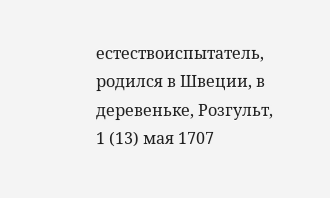естествоиспытатель, родился в Швеции, в деревеньке, Розгульт, 1 (13) мая 1707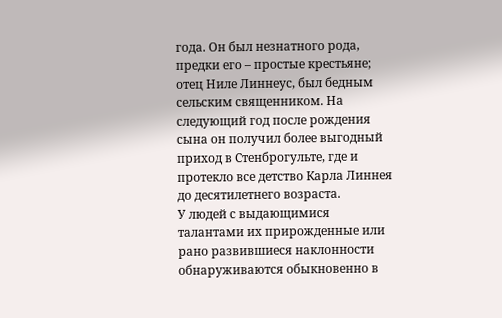года. Он был незнатного рода, предки его – простые крестьяне; отец Ниле Линнеус, был бедным сельским священником. На следующий год после рождения сына он получил более выгодный приход в Стенброгульте, где и протекло все детство Карла Линнея до десятилетнего возраста.
У людей с выдающимися талантами их прирожденные или рано развившиеся наклонности обнаруживаются обыкновенно в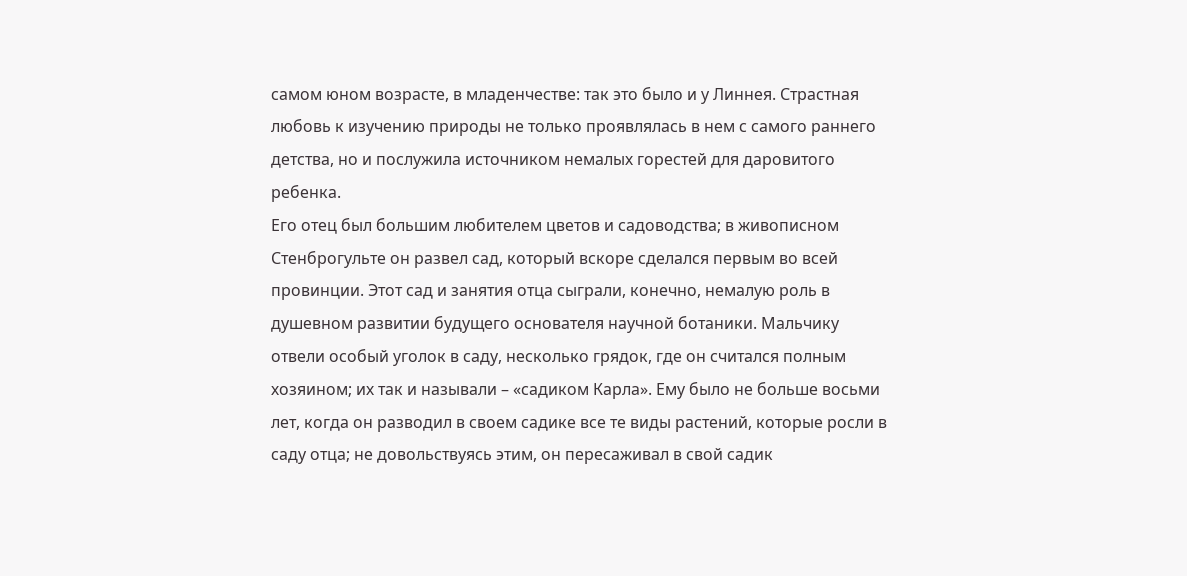самом юном возрасте, в младенчестве: так это было и у Линнея. Страстная любовь к изучению природы не только проявлялась в нем с самого раннего детства, но и послужила источником немалых горестей для даровитого ребенка.
Его отец был большим любителем цветов и садоводства; в живописном Стенброгульте он развел сад, который вскоре сделался первым во всей провинции. Этот сад и занятия отца сыграли, конечно, немалую роль в душевном развитии будущего основателя научной ботаники. Мальчику отвели особый уголок в саду, несколько грядок, где он считался полным хозяином; их так и называли – «садиком Карла». Ему было не больше восьми лет, когда он разводил в своем садике все те виды растений, которые росли в саду отца; не довольствуясь этим, он пересаживал в свой садик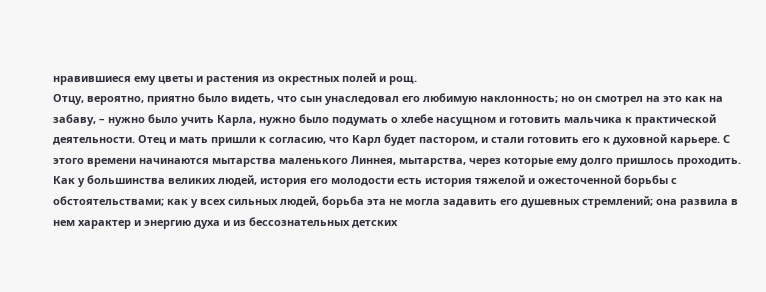нравившиеся ему цветы и растения из окрестных полей и рощ.
Отцу, вероятно, приятно было видеть, что сын унаследовал его любимую наклонность; но он смотрел на это как на забаву, – нужно было учить Карла, нужно было подумать о хлебе насущном и готовить мальчика к практической деятельности. Отец и мать пришли к согласию, что Карл будет пастором, и стали готовить его к духовной карьере. С этого времени начинаются мытарства маленького Линнея, мытарства, через которые ему долго пришлось проходить. Как у большинства великих людей, история его молодости есть история тяжелой и ожесточенной борьбы с обстоятельствами; как у всех сильных людей, борьба эта не могла задавить его душевных стремлений; она развила в нем характер и энергию духа и из бессознательных детских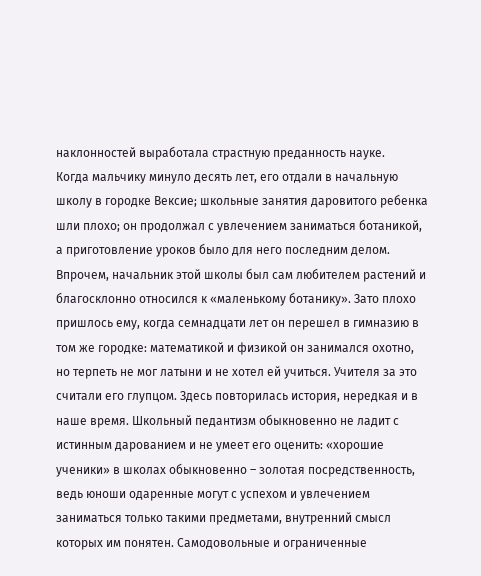наклонностей выработала страстную преданность науке.
Когда мальчику минуло десять лет, его отдали в начальную школу в городке Вексие; школьные занятия даровитого ребенка шли плохо; он продолжал с увлечением заниматься ботаникой, а приготовление уроков было для него последним делом. Впрочем, начальник этой школы был сам любителем растений и благосклонно относился к «маленькому ботанику». Зато плохо пришлось ему, когда семнадцати лет он перешел в гимназию в том же городке: математикой и физикой он занимался охотно, но терпеть не мог латыни и не хотел ей учиться. Учителя за это считали его глупцом. Здесь повторилась история, нередкая и в наше время. Школьный педантизм обыкновенно не ладит с истинным дарованием и не умеет его оценить: «хорошие ученики» в школах обыкновенно – золотая посредственность, ведь юноши одаренные могут с успехом и увлечением заниматься только такими предметами, внутренний смысл которых им понятен. Самодовольные и ограниченные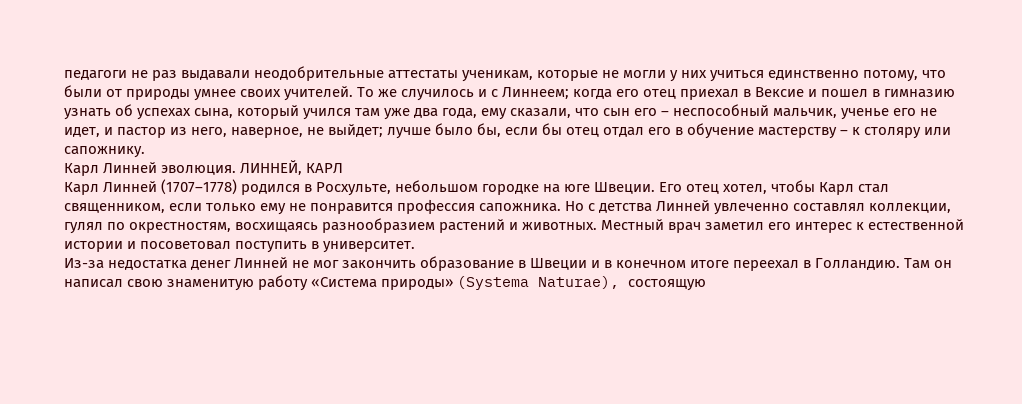педагоги не раз выдавали неодобрительные аттестаты ученикам, которые не могли у них учиться единственно потому, что были от природы умнее своих учителей. То же случилось и с Линнеем; когда его отец приехал в Вексие и пошел в гимназию узнать об успехах сына, который учился там уже два года, ему сказали, что сын его – неспособный мальчик, ученье его не идет, и пастор из него, наверное, не выйдет; лучше было бы, если бы отец отдал его в обучение мастерству – к столяру или сапожнику.
Карл Линней эволюция. ЛИННЕЙ, КАРЛ
Карл Линней (1707–1778) родился в Росхульте, небольшом городке на юге Швеции. Его отец хотел, чтобы Карл стал священником, если только ему не понравится профессия сапожника. Но с детства Линней увлеченно составлял коллекции, гулял по окрестностям, восхищаясь разнообразием растений и животных. Местный врач заметил его интерес к естественной истории и посоветовал поступить в университет.
Из-за недостатка денег Линней не мог закончить образование в Швеции и в конечном итоге переехал в Голландию. Там он написал свою знаменитую работу «Система природы» (Systema Naturae), состоящую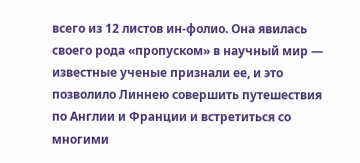всего из 12 листов ин-фолио. Она явилась своего рода «пропуском» в научный мир — известные ученые признали ее, и это позволило Линнею совершить путешествия по Англии и Франции и встретиться со многими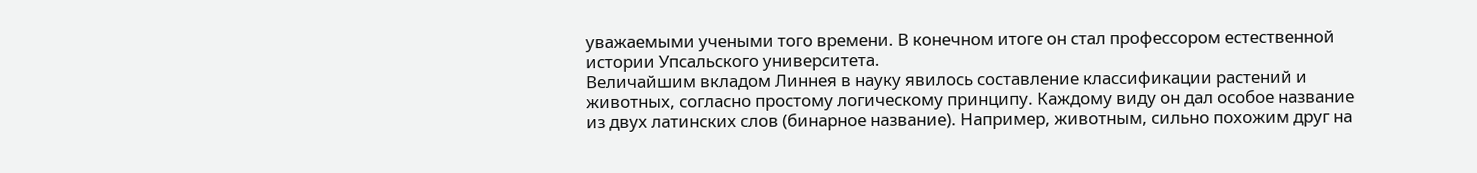уважаемыми учеными того времени. В конечном итоге он стал профессором естественной истории Упсальского университета.
Величайшим вкладом Линнея в науку явилось составление классификации растений и животных, согласно простому логическому принципу. Каждому виду он дал особое название из двух латинских слов (бинарное название). Например, животным, сильно похожим друг на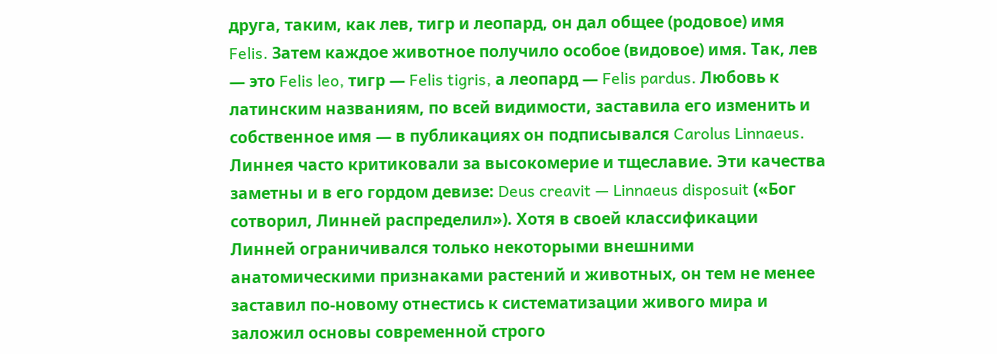друга, таким, как лев, тигр и леопард, он дал общее (родовое) имя Felis. Затем каждое животное получило особое (видовое) имя. Так, лев — это Felis leo, тигр — Felis tigris, а леопард — Felis pardus. Любовь к латинским названиям, по всей видимости, заставила его изменить и собственное имя — в публикациях он подписывался Carolus Linnaeus.
Линнея часто критиковали за высокомерие и тщеславие. Эти качества заметны и в его гордом девизе: Deus creavit — Linnaeus disposuit («Бог сотворил, Линней распределил»). Хотя в своей классификации Линней ограничивался только некоторыми внешними анатомическими признаками растений и животных, он тем не менее заставил по-новому отнестись к систематизации живого мира и заложил основы современной строго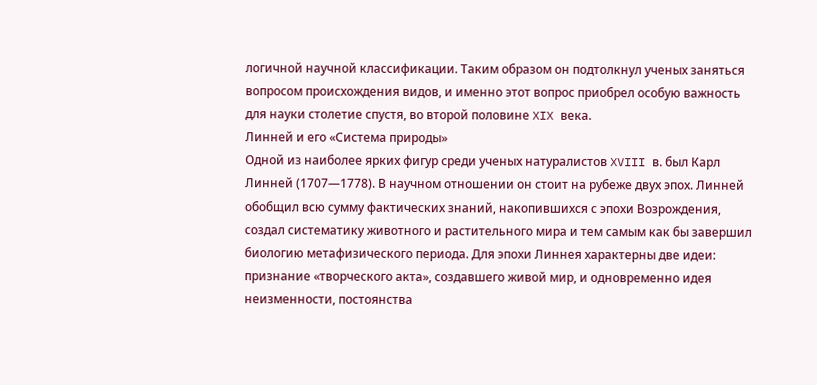логичной научной классификации. Таким образом он подтолкнул ученых заняться вопросом происхождения видов, и именно этот вопрос приобрел особую важность для науки столетие спустя, во второй половине XIX века.
Линней и его «Система природы»
Одной из наиболее ярких фигур среди ученых натуралистов XVIII в. был Карл Линней (1707—1778). В научном отношении он стоит на рубеже двух эпох. Линней обобщил всю сумму фактических знаний, накопившихся с эпохи Возрождения, создал систематику животного и растительного мира и тем самым как бы завершил биологию метафизического периода. Для эпохи Линнея характерны две идеи: признание «творческого акта», создавшего живой мир, и одновременно идея неизменности, постоянства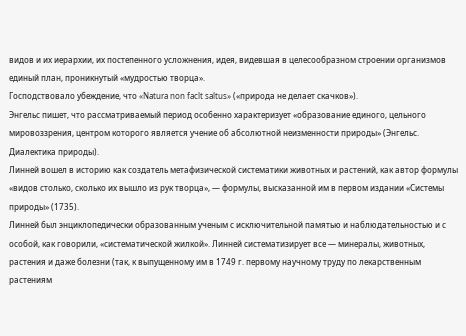видов и их иерархии, их постепенного усложнения, идея, видевшая в целесообразном строении организмов единый план, проникнутый «мудростью творца».
Господствовало убеждение, что «Natura non faclt saltus» («природа не делает скачков»).
Энгельс пишет, что рассматриваемый период особенно характеризует «образование единого, цельного мировоззрения, центром которого является учение об абсолютной неизменности природы» (Энгельс. Диалектика природы).
Линней вошел в историю как создатель метафизической систематики животных и растений, как автор формулы «видов столько, сколько их вышло из рук творца», — формулы, высказанной им в первом издании «Системы природы» (1735).
Линней был энциклопедически образованным ученым с исключительной памятью и наблюдательностью и с особой, как говорили, «систематической жилкой». Линней систематизирует все — минералы, животных, растения и даже болезни (так, к выпущенному им в 1749 г. первому научному труду по лекарственным растениям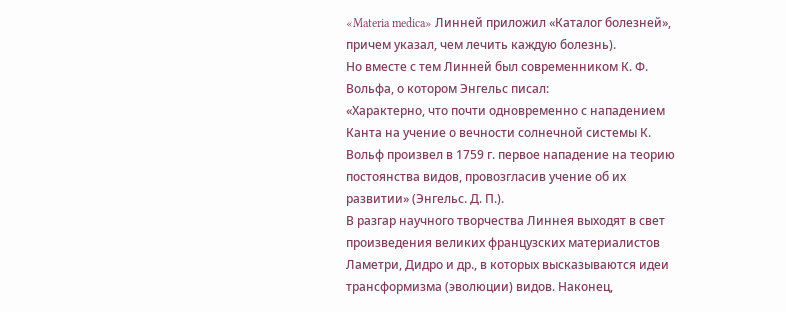«Materia medica» Линней приложил «Каталог болезней», причем указал, чем лечить каждую болезнь).
Но вместе с тем Линней был современником К. Ф. Вольфа, о котором Энгельс писал:
«Характерно, что почти одновременно с нападением Канта на учение о вечности солнечной системы К. Вольф произвел в 1759 г. первое нападение на теорию постоянства видов, провозгласив учение об их развитии» (Энгельс. Д. П.).
В разгар научного творчества Линнея выходят в свет произведения великих французских материалистов Ламетри, Дидро и др., в которых высказываются идеи трансформизма (эволюции) видов. Наконец,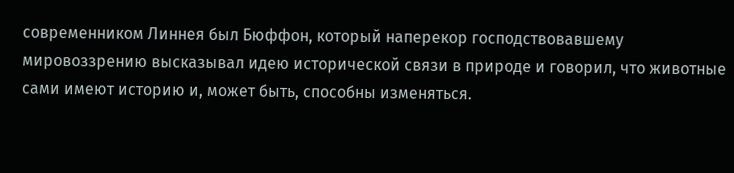современником Линнея был Бюффон, который наперекор господствовавшему мировоззрению высказывал идею исторической связи в природе и говорил, что животные сами имеют историю и, может быть, способны изменяться.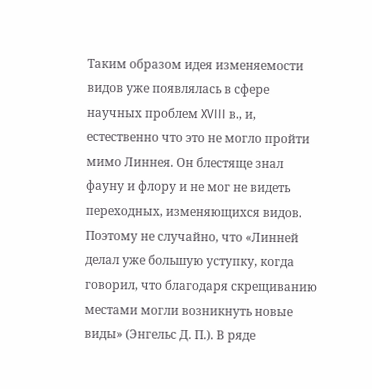Таким образом идея изменяемости видов уже появлялась в сфере научных проблем XVIII в., и, естественно что это не могло пройти мимо Линнея. Он блестяще знал фауну и флору и не мог не видеть переходных, изменяющихся видов. Поэтому не случайно, что «Линней делал уже большую уступку, когда говорил, что благодаря скрещиванию местами могли возникнуть новые виды» (Энгельс Д. П.). В ряде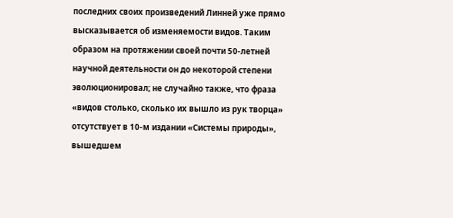последних своих произведений Линней уже прямо высказывается об изменяемости видов. Таким образом на протяжении своей почти 50-летней научной деятельности он до некоторой степени эволюционировал; не случайно также, что фраза «видов столько, сколько их вышло из рук творца» отсутствует в 10-м издании «Системы природы», вышедшем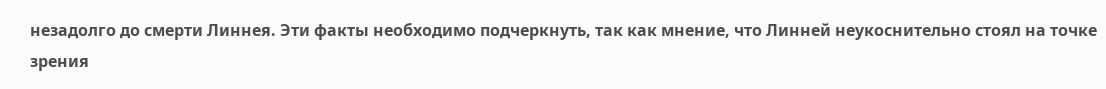незадолго до смерти Линнея. Эти факты необходимо подчеркнуть, так как мнение, что Линней неукоснительно стоял на точке зрения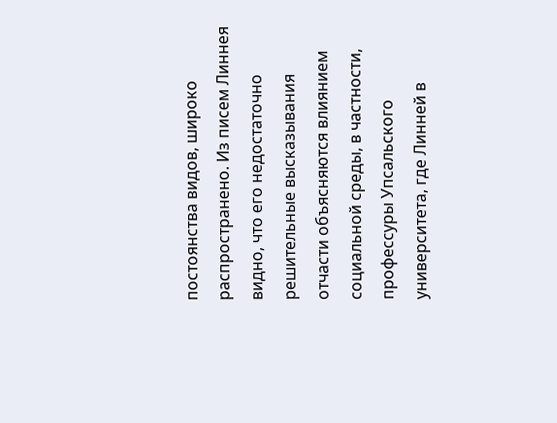постоянства видов, широко распространено. Из писем Линнея видно, что его недостаточно решительные высказывания отчасти объясняются влиянием социальной среды, в частности, профессуры Упсальского университета, где Линней в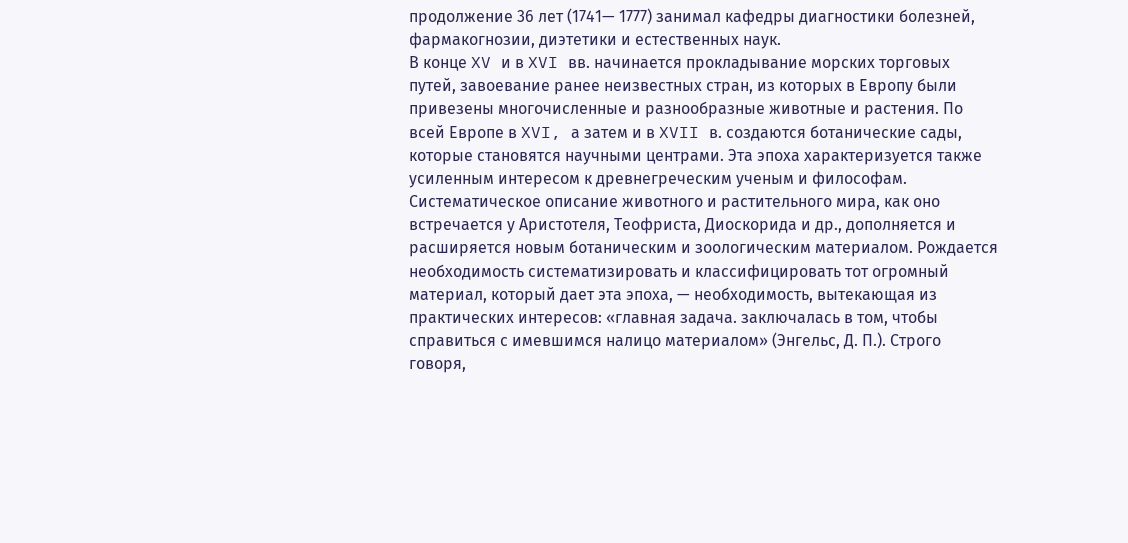продолжение 36 лет (1741— 1777) занимал кафедры диагностики болезней, фармакогнозии, диэтетики и естественных наук.
В конце XV и в XVI вв. начинается прокладывание морских торговых путей, завоевание ранее неизвестных стран, из которых в Европу были привезены многочисленные и разнообразные животные и растения. По всей Европе в XVI, а затем и в XVII в. создаются ботанические сады, которые становятся научными центрами. Эта эпоха характеризуется также усиленным интересом к древнегреческим ученым и философам.
Систематическое описание животного и растительного мира, как оно встречается у Аристотеля, Теофриста, Диоскорида и др., дополняется и расширяется новым ботаническим и зоологическим материалом. Рождается необходимость систематизировать и классифицировать тот огромный материал, который дает эта эпоха, — необходимость, вытекающая из практических интересов: «главная задача. заключалась в том, чтобы справиться с имевшимся налицо материалом» (Энгельс, Д. П.). Строго говоря,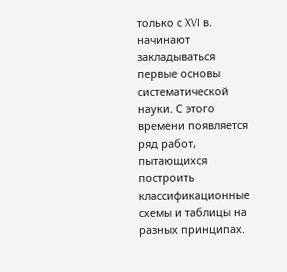только с XVI в. начинают закладываться первые основы систематической науки. С этого времени появляется ряд работ, пытающихся построить классификационные схемы и таблицы на разных принципах.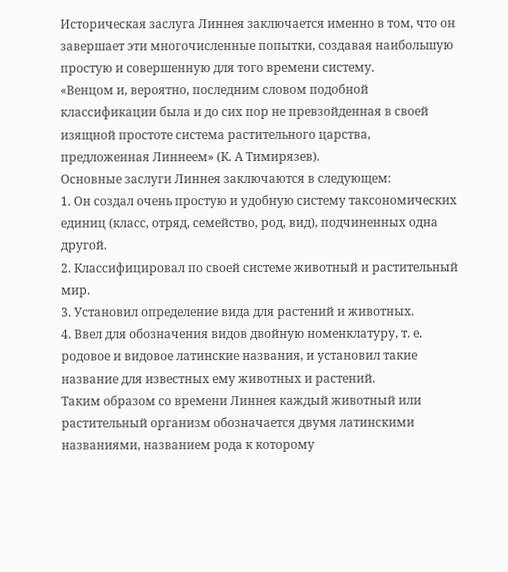Историческая заслуга Линнея заключается именно в том, что он завершает эти многочисленные попытки, создавая наибольшую простую и совершенную для того времени систему.
«Венцом и, вероятно, последним словом подобной классификации была и до сих пор не превзойденная в своей изящной простоте система растительного царства, предложенная Линнеем» (К. А Тимирязев).
Основные заслуги Линнея заключаются в следующем:
1. Он создал очень простую и удобную систему таксономических единиц (класс, отряд, семейство, род, вид), подчиненных одна другой.
2. Классифицировал по своей системе животный и растительный мир.
3. Установил определение вида для растений и животных.
4. Ввел для обозначения видов двойную номенклатуру, т. е. родовое и видовое латинские названия, и установил такие название для известных ему животных и растений.
Таким образом со времени Линнея каждый животный или растительный организм обозначается двумя латинскими названиями, названием рода к которому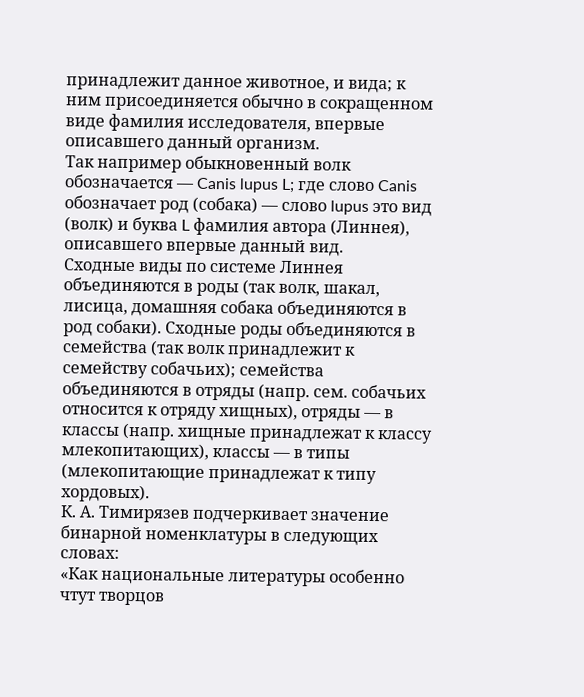принадлежит данное животное, и вида; к ним присоединяется обычно в сокращенном виде фамилия исследователя, впервые описавшего данный организм.
Так например обыкновенный волк обозначается — Canis lupus L; где слово Canis обозначает род (собака) — слово lupus это вид (волк) и буква L фамилия автора (Линнея), описавшего впервые данный вид.
Сходные виды по системе Линнея объединяются в роды (так волк, шакал, лисица, домашняя собака объединяются в род собаки). Сходные роды объединяются в семейства (так волк принадлежит к семейству собачьих); семейства объединяются в отряды (напр. сем. собачьих относится к отряду хищных), отряды — в классы (напр. хищные принадлежат к классу млекопитающих), классы — в типы (млекопитающие принадлежат к типу хордовых).
К. А. Тимирязев подчеркивает значение бинарной номенклатуры в следующих словах:
«Как национальные литературы особенно чтут творцов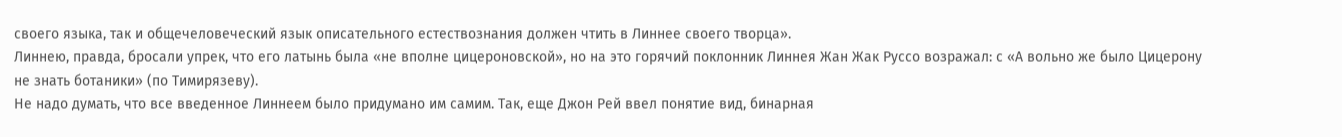своего языка, так и общечеловеческий язык описательного естествознания должен чтить в Линнее своего творца».
Линнею, правда, бросали упрек, что его латынь была «не вполне цицероновской», но на это горячий поклонник Линнея Жан Жак Руссо возражал: с «А вольно же было Цицерону не знать ботаники» (по Тимирязеву).
Не надо думать, что все введенное Линнеем было придумано им самим. Так, еще Джон Рей ввел понятие вид, бинарная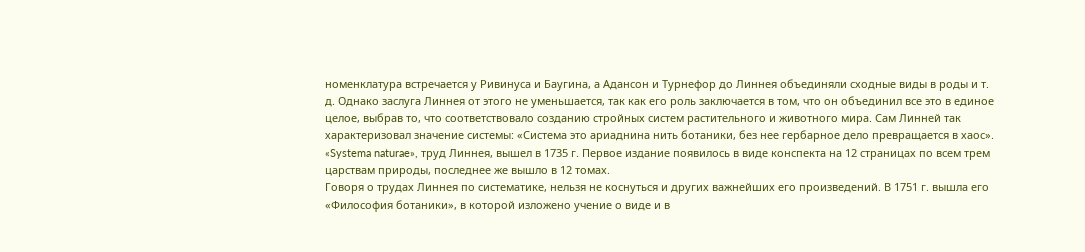номенклатура встречается у Ривинуса и Баугина, а Адансон и Турнефор до Линнея объединяли сходные виды в роды и т. д. Однако заслуга Линнея от этого не уменьшается, так как его роль заключается в том, что он объединил все это в единое целое, выбрав то, что соответствовало созданию стройных систем растительного и животного мира. Сам Линней так характеризовал значение системы: «Система это ариаднина нить ботаники, без нее гербарное дело превращается в хаос».
«Systema naturae», труд Линнея, вышел в 1735 г. Первое издание появилось в виде конспекта на 12 страницах по всем трем царствам природы, последнее же вышло в 12 томах.
Говоря о трудах Линнея по систематике, нельзя не коснуться и других важнейших его произведений. В 1751 г. вышла его «Философия ботаники», в которой изложено учение о виде и в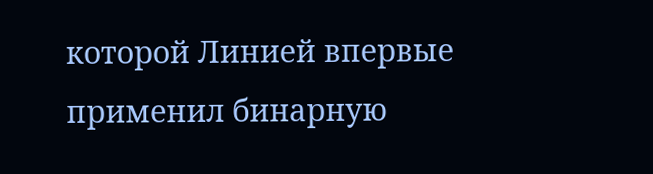которой Линией впервые применил бинарную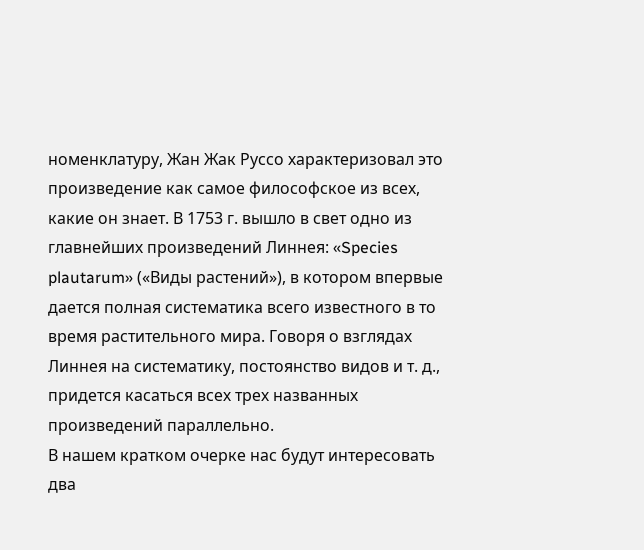номенклатуру, Жан Жак Руссо характеризовал это произведение как самое философское из всех, какие он знает. В 1753 г. вышло в свет одно из главнейших произведений Линнея: «Species plautarum» («Виды растений»), в котором впервые дается полная систематика всего известного в то время растительного мира. Говоря о взглядах Линнея на систематику, постоянство видов и т. д., придется касаться всех трех названных произведений параллельно.
В нашем кратком очерке нас будут интересовать два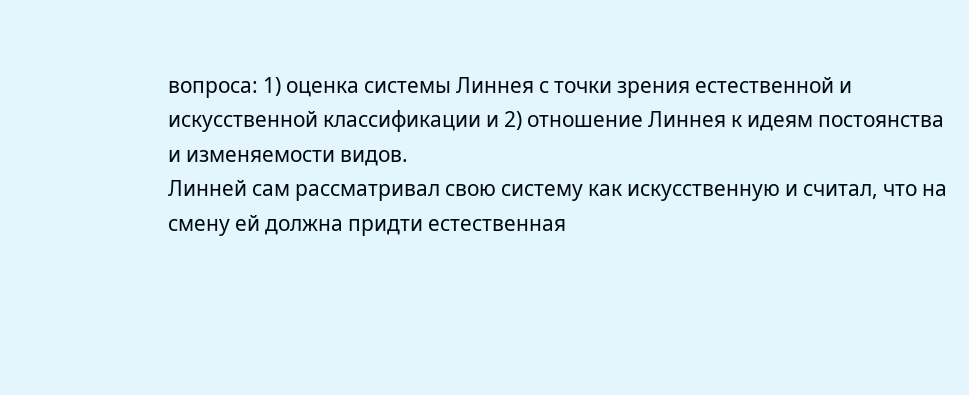вопроса: 1) оценка системы Линнея с точки зрения естественной и искусственной классификации и 2) отношение Линнея к идеям постоянства и изменяемости видов.
Линней сам рассматривал свою систему как искусственную и считал, что на смену ей должна придти естественная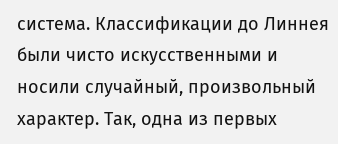система. Классификации до Линнея были чисто искусственными и носили случайный, произвольный характер. Так, одна из первых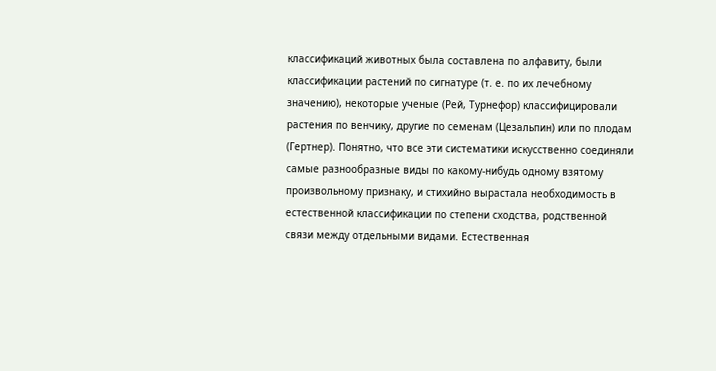классификаций животных была составлена по алфавиту, были классификации растений по сигнатуре (т. е. по их лечебному значению), некоторые ученые (Рей, Турнефор) классифицировали растения по венчику, другие по семенам (Цезальпин) или по плодам (Гертнер). Понятно, что все эти систематики искусственно соединяли самые разнообразные виды по какому-нибудь одному взятому произвольному признаку, и стихийно вырастала необходимость в естественной классификации по степени сходства, родственной связи между отдельными видами. Естественная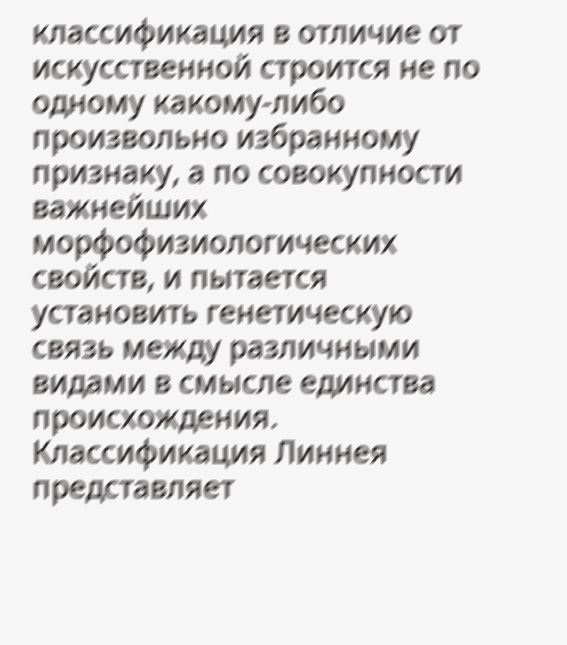классификация в отличие от искусственной строится не по одному какому-либо произвольно избранному признаку, а по совокупности важнейших морфофизиологических свойств, и пытается установить генетическую связь между различными видами в смысле единства происхождения. Классификация Линнея представляет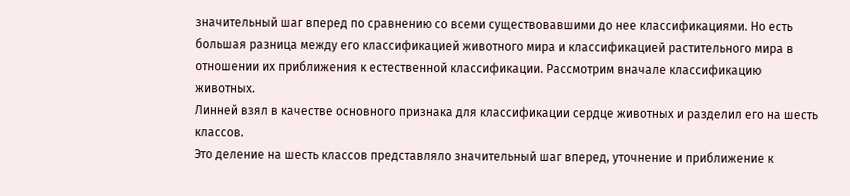значительный шаг вперед по сравнению со всеми существовавшими до нее классификациями. Но есть большая разница между его классификацией животного мира и классификацией растительного мира в отношении их приближения к естественной классификации. Рассмотрим вначале классификацию животных.
Линней взял в качестве основного признака для классификации сердце животных и разделил его на шесть классов.
Это деление на шесть классов представляло значительный шаг вперед, уточнение и приближение к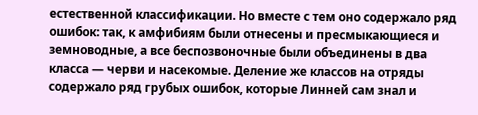естественной классификации. Но вместе с тем оно содержало ряд ошибок: так, к амфибиям были отнесены и пресмыкающиеся и земноводные, а все беспозвоночные были объединены в два класса — черви и насекомые. Деление же классов на отряды содержало ряд грубых ошибок, которые Линней сам знал и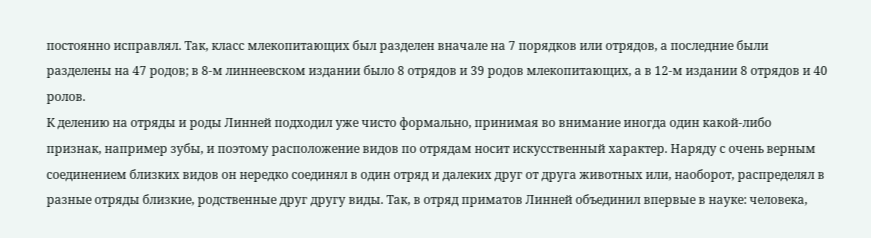постоянно исправлял. Так, класс млекопитающих был разделен вначале на 7 порядков или отрядов, а последние были разделены на 47 родов; в 8-м линнеевском издании было 8 отрядов и 39 родов млекопитающих, а в 12-м издании 8 отрядов и 40 ролов.
К делению на отряды и роды Линней подходил уже чисто формально, принимая во внимание иногда один какой-либо признак, например зубы, и поэтому расположение видов по отрядам носит искусственный характер. Наряду с очень верным соединением близких видов он нередко соединял в один отряд и далеких друг от друга животных или, наоборот, распределял в разные отряды близкие, родственные друг другу виды. Так, в отряд приматов Линней объединил впервые в науке: человека,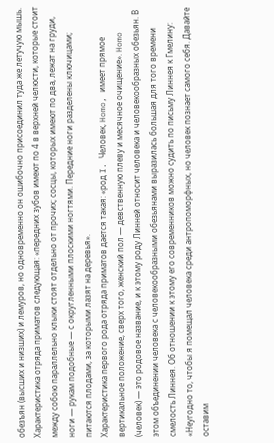обезъян (высших и низших) и лемуров, но одновременно он ошибочно присоединил туда же летучую мышь.
Характеристика отряда приматов следующая: «передних зубов имеют по 4 в верхней челюсти, которые стоит между собою параллельно клыки стоят отдельно от прочих; сосцы, которых имеют по два, лежат на груди, ноги — рукам подобные — с округленными плоскими ногтями. Передние ноги разделены ключицами; питаются плодами, за которыми лазят на деревья».
Характеристика первого рода отряда приматов дается такая: «род I. Человек, Homo, имеет прямое вертикальное положение, сверх того, женский пол — девственную плеву и месячное очищение». Homo (человек) — это родовое название, и к этому роду Линней относит человека и человекообразных обезьян. В этом объединении человека с человекообразными обезьянами выразилась большая для того времени смелость Линнея. Об отношении к этому его современников можно судить по письму Линнея к Гмелину:
«Неугодно то, чтобы я помещал человека среди антропоморфных, но человек познает самого себя. Давайте оставим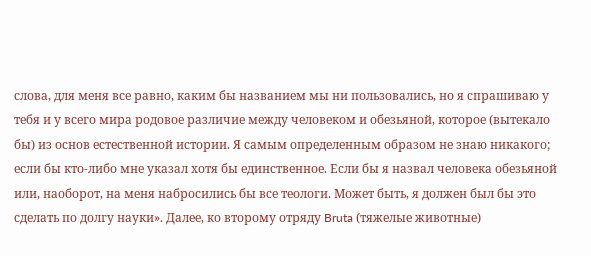слова, для меня все равно, каким бы названием мы ни пользовались, но я спрашиваю у тебя и у всего мира родовое различие между человеком и обезьяной, которое (вытекало бы) из основ естественной истории. Я самым определенным образом не знаю никакого; если бы кто-либо мне указал хотя бы единственное. Если бы я назвал человека обезьяной или, наоборот, на меня набросились бы все теологи. Может быть, я должен был бы это сделать по долгу науки». Далее, ко второму отряду Bruta (тяжелые животные)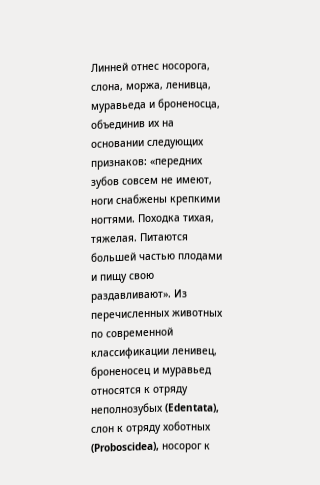Линней отнес носорога, слона, моржа, ленивца, муравьеда и броненосца, объединив их на основании следующих признаков: «передних зубов совсем не имеют, ноги снабжены крепкими ногтями. Походка тихая, тяжелая. Питаются большей частью плодами и пищу свою раздавливают». Из перечисленных животных по современной классификации ленивец, броненосец и муравьед относятся к отряду неполнозубых (Edentata), слон к отряду хоботных (Proboscidea), носорог к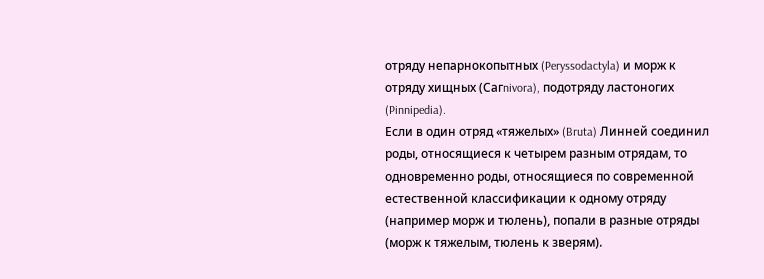отряду непарнокопытных (Peryssodactyla) и морж к отряду хищных (Сагnivora), подотряду ластоногих (Pinnipedia).
Если в один отряд «тяжелых» (Bruta) Линней соединил роды, относящиеся к четырем разным отрядам, то одновременно роды, относящиеся по современной естественной классификации к одному отряду (например морж и тюлень), попали в разные отряды (морж к тяжелым, тюлень к зверям).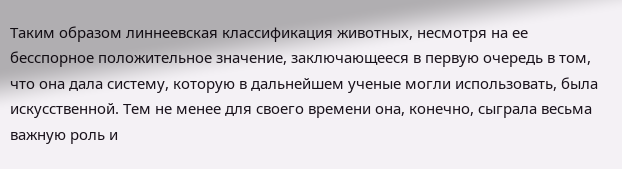Таким образом линнеевская классификация животных, несмотря на ее бесспорное положительное значение, заключающееся в первую очередь в том, что она дала систему, которую в дальнейшем ученые могли использовать, была искусственной. Тем не менее для своего времени она, конечно, сыграла весьма важную роль и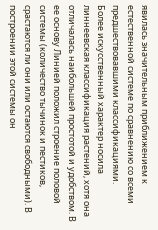явилась значительным приближением к естественной системе по сравнению со всеми предшествовавшими классификациями.
Более искусственный характер носила линнеевская классификация растений, хотя она отличалась наибольшей простотой и удобством. В ее основу Линией положил строение половой системы (количество тычинок и пестиков, срастаются ли они или остаются свободными). В построении этой системы он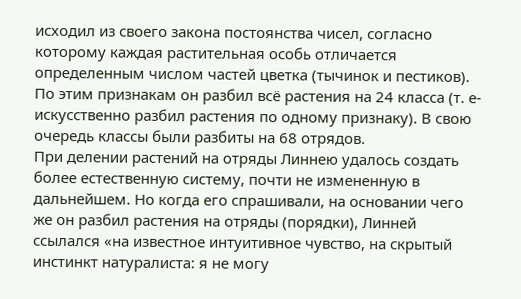исходил из своего закона постоянства чисел, согласно которому каждая растительная особь отличается определенным числом частей цветка (тычинок и пестиков). По этим признакам он разбил всё растения на 24 класса (т. е- искусственно разбил растения по одному признаку). В свою очередь классы были разбиты на 68 отрядов.
При делении растений на отряды Линнею удалось создать более естественную систему, почти не измененную в дальнейшем. Но когда его спрашивали, на основании чего же он разбил растения на отряды (порядки), Линней ссылался «на известное интуитивное чувство, на скрытый инстинкт натуралиста: я не могу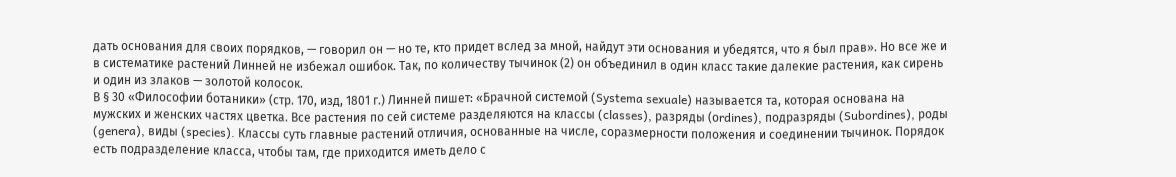дать основания для своих порядков, — говорил он — но те, кто придет вслед за мной, найдут эти основания и убедятся, что я был прав». Но все же и в систематике растений Линней не избежал ошибок. Так, по количеству тычинок (2) он объединил в один класс такие далекие растения, как сирень и один из злаков — золотой колосок.
В § 30 «Философии ботаники» (стр. 170, изд, 1801 г.) Линней пишет: «Брачной системой (Systema sexuale) называется та, которая основана на мужских и женских частях цветка. Все растения по сей системе разделяются на классы (classes), разряды (оrdines), подразряды (Subordines), роды (genera), виды (species). Классы суть главные растений отличия, основанные на числе, соразмерности положения и соединении тычинок. Порядок есть подразделение класса, чтобы там, где приходится иметь дело с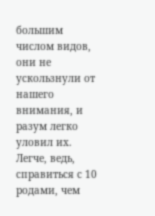большим числом видов, они не ускользнули от нашего внимания, и разум легко уловил их. Легче, ведь, справиться с 10 родами, чем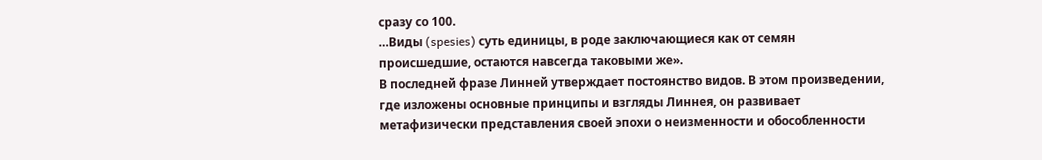сразу со 100.
…Виды (spesies) суть единицы, в роде заключающиеся как от семян происшедшие, остаются навсегда таковыми же».
В последней фразе Линней утверждает постоянство видов. В этом произведении, где изложены основные принципы и взгляды Линнея, он развивает метафизически представления своей эпохи о неизменности и обособленности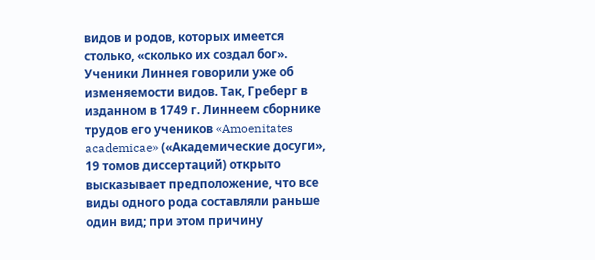видов и родов, которых имеется столько, «сколько их создал бог». Ученики Линнея говорили уже об изменяемости видов. Так, Греберг в изданном в 1749 г. Линнеем сборнике трудов его учеников «Amoenitates academicae» («Академические досуги», 19 томов диссертаций) открыто высказывает предположение, что все виды одного рода составляли раньше один вид; при этом причину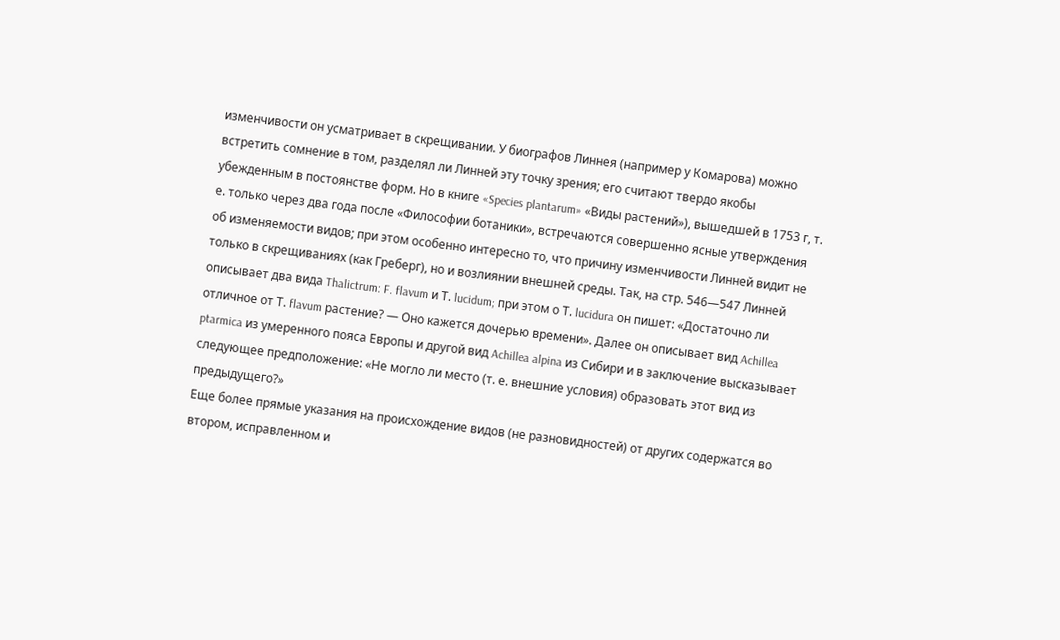изменчивости он усматривает в скрещивании. У биографов Линнея (например у Комарова) можно встретить сомнение в том, разделял ли Линней эту точку зрения; его считают твердо якобы убежденным в постоянстве форм. Но в книге «Species plantarum» «Виды растений»), вышедшей в 1753 г, т. е. только через два года после «Философии ботаники», встречаются совершенно ясные утверждения об изменяемости видов; при этом особенно интересно то, что причину изменчивости Линней видит не только в скрещиваниях (как Греберг), но и возлиянии внешней среды. Так, на стр. 546—547 Линней описывает два вида Thalictrum: F. flavum и Т. lucidum; при этом о Т. lucidura он пишет: «Достаточно ли отличное от Т. flavum растение? — Оно кажется дочерью времени». Далее он описывает вид Achillea ptarmica из умеренного пояса Европы и другой вид Achillea alpina из Сибири и в заключение высказывает следующее предположение: «Не могло ли место (т. е. внешние условия) образовать этот вид из предыдущего?»
Еще более прямые указания на происхождение видов (не разновидностей) от других содержатся во втором, исправленном и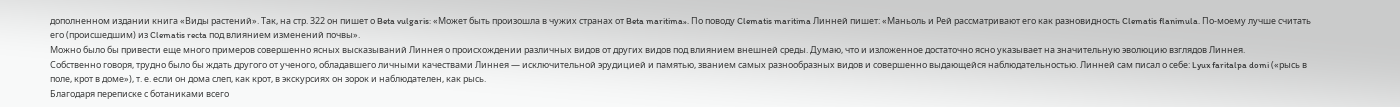дополненном издании книга «Виды растений». Так, на стр. 322 он пишет о Beta vulgaris: «Может быть произошла в чужих странах от Beta maritima». По поводу Clematis maritima Линней пишет: «Маньоль и Рей рассматривают его как разновидность Clematis flanimula. По-моему лучше считать его (происшедшим) из Clematis recta под влиянием изменений почвы».
Можно было бы привести еще много примеров совершенно ясных высказываний Линнея о происхождении различных видов от других видов под влиянием внешней среды. Думаю, что и изложенное достаточно ясно указывает на значительную эволюцию взглядов Линнея.
Собственно говоря, трудно было бы ждать другого от ученого, обладавшего личными качествами Линнея — исключительной эрудицией и памятью, званием самых разнообразных видов и совершенно выдающейся наблюдательностью. Линней сам писал о себе: Lyux faritalpa domi («рысь в поле, крот в доме»), т. е. если он дома слеп, как крот, в экскурсиях он зорок и наблюдателен, как рысь.
Благодаря переписке с ботаниками всего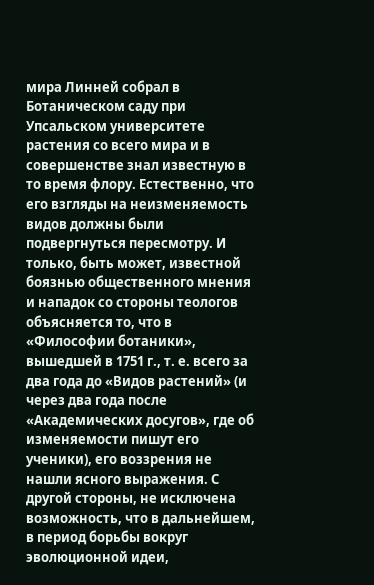мира Линней собрал в Ботаническом саду при Упсальском университете растения со всего мира и в совершенстве знал известную в то время флору. Естественно, что его взгляды на неизменяемость видов должны были подвергнуться пересмотру. И только, быть может, известной боязнью общественного мнения и нападок со стороны теологов объясняется то, что в «Философии ботаники», вышедшей в 1751 г., т. е. всего за два года до «Видов растений» (и через два года после «Академических досугов», где об изменяемости пишут его ученики), его воззрения не нашли ясного выражения. С другой стороны, не исключена возможность, что в дальнейшем, в период борьбы вокруг эволюционной идеи,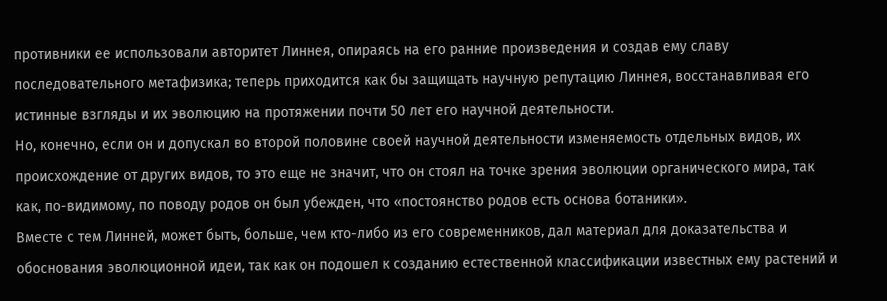противники ее использовали авторитет Линнея, опираясь на его ранние произведения и создав ему славу последовательного метафизика; теперь приходится как бы защищать научную репутацию Линнея, восстанавливая его истинные взгляды и их эволюцию на протяжении почти 50 лет его научной деятельности.
Но, конечно, если он и допускал во второй половине своей научной деятельности изменяемость отдельных видов, их происхождение от других видов, то это еще не значит, что он стоял на точке зрения эволюции органического мира, так как, по-видимому, по поводу родов он был убежден, что «постоянство родов есть основа ботаники».
Вместе с тем Линней, может быть, больше, чем кто-либо из его современников, дал материал для доказательства и обоснования эволюционной идеи, так как он подошел к созданию естественной классификации известных ему растений и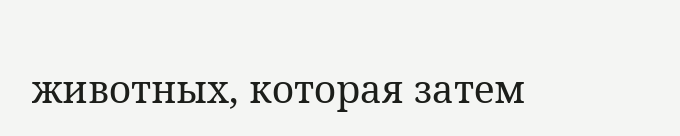животных, которая затем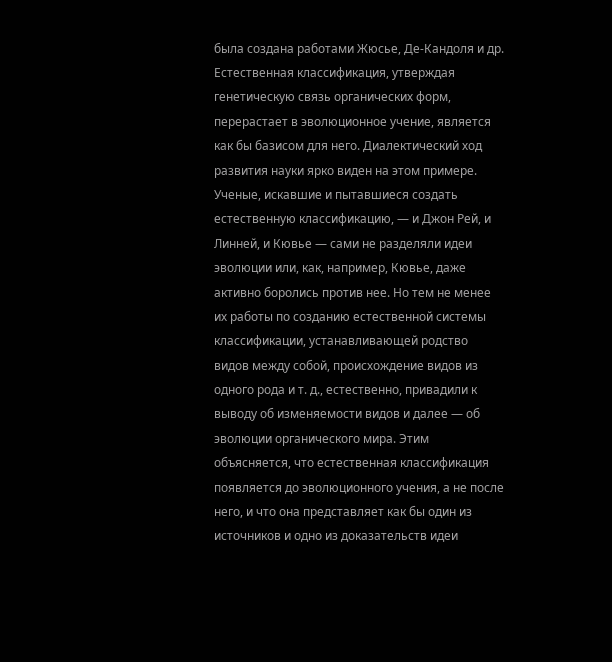была создана работами Жюсье, Де-Кандоля и др. Естественная классификация, утверждая генетическую связь органических форм, перерастает в эволюционное учение, является как бы базисом для него. Диалектический ход развития науки ярко виден на этом примере. Ученые, искавшие и пытавшиеся создать естественную классификацию, — и Джон Рей, и Линней, и Кювье — сами не разделяли идеи эволюции или, как, например, Кювье, даже активно боролись против нее. Но тем не менее их работы по созданию естественной системы классификации, устанавливающей родство видов между собой, происхождение видов из одного рода и т. д., естественно, привадили к выводу об изменяемости видов и далее — об эволюции органического мира. Этим объясняется, что естественная классификация появляется до эволюционного учения, а не после него, и что она представляет как бы один из источников и одно из доказательств идеи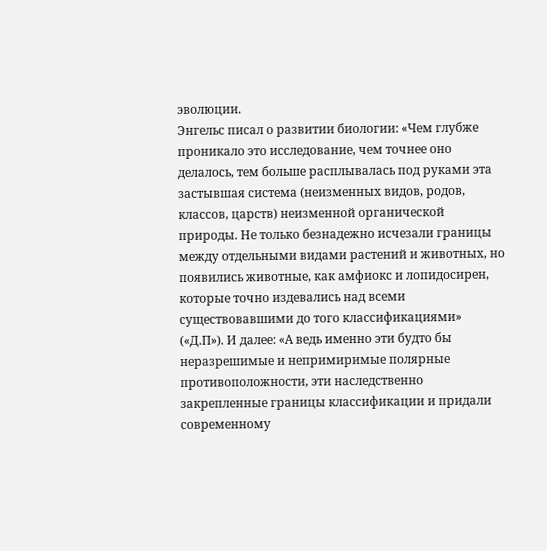эволюции.
Энгельс писал о развитии биологии: «Чем глубже проникало это исследование, чем точнее оно делалось, тем больше расплывалась под руками эта застывшая система (неизменных видов, родов, классов, царств) неизменной органической природы. Не только безнадежно исчезали границы между отдельными видами растений и животных, но появились животные, как амфиокс и лопидосирен, которые точно издевались над всеми существовавшими до того классификациями» («Д.П»). И далее: «А ведь именно эти будто бы неразрешимые и непримиримые полярные противоположности, эти наследственно закрепленные границы классификации и придали современному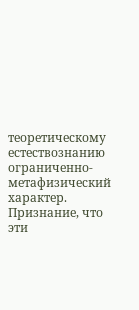теоретическому естествознанию ограниченно-метафизический характер. Признание, что эти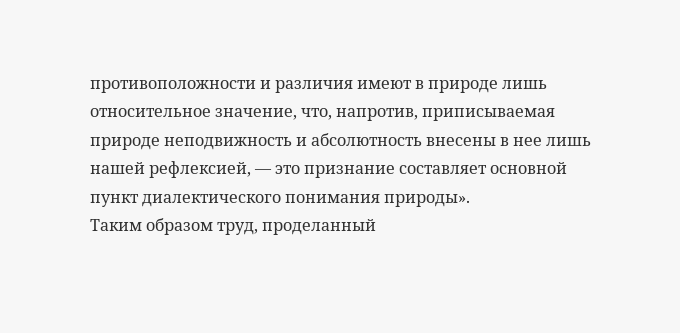противоположности и различия имеют в природе лишь относительное значение, что, напротив, приписываемая природе неподвижность и абсолютность внесены в нее лишь нашей рефлексией, — это признание составляет основной пункт диалектического понимания природы».
Таким образом труд, проделанный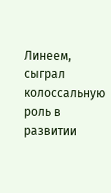Линеем, сыграл колоссальную роль в развитии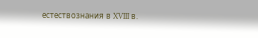естествознания в XVIII в.